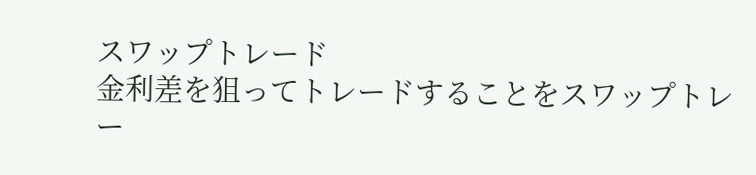スワップトレード
金利差を狙ってトレードすることをスワップトレー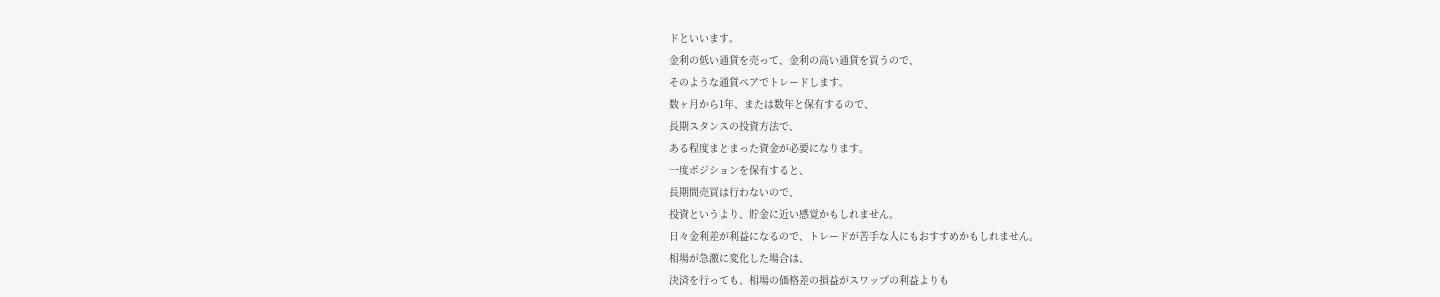ドといいます。
金利の低い通貨を売って、金利の高い通貨を買うので、
そのような通貨ペアでトレードします。
数ヶ月から1年、または数年と保有するので、
長期スタンスの投資方法で、
ある程度まとまった資金が必要になります。
一度ポジションを保有すると、
長期間売買は行わないので、
投資というより、貯金に近い感覚かもしれません。
日々金利差が利益になるので、トレードが苦手な人にもおすすめかもしれません。
相場が急激に変化した場合は、
決済を行っても、相場の価格差の損益がスワップの利益よりも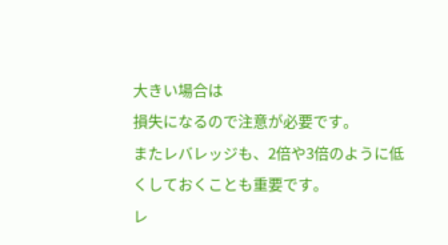大きい場合は
損失になるので注意が必要です。
またレバレッジも、2倍や3倍のように低くしておくことも重要です。
レ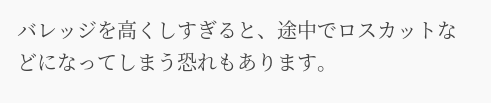バレッジを高くしすぎると、途中でロスカットなどになってしまう恐れもあります。